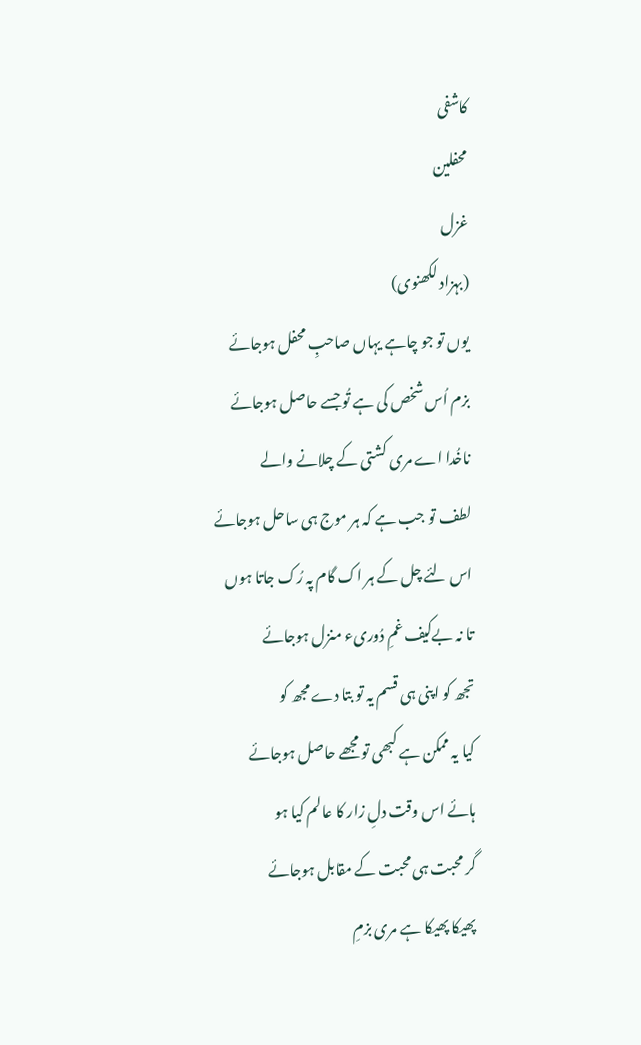کاشفی
محفلین
غزل
(بہزاد لکھنوی)
یوں تو جو چاہے یہاں صاحبِ محفل ہوجائے
بزم اُس شخص کی ہے تُو جسے حاصل ہوجائے
ناخُدا اے مری کشتی کے چلانے والے
لطف تو جب ہے کہ ہر موج ہی ساحل ہوجائے
اس لئے چل کے ہر اک گام پہ رُک جاتا ہوں
تا نہ بےکیف غمِ دُوریء منزل ہوجائے
تجھ کو اپنی ہی قسم یہ تو بتا دے مجھ کو
کیا یہ ممکن ہے کبھی تو مجھے حاصل ہوجائے
ہائے اس وقت دلِ زار کا عالم کیا ہو
گر محبت ہی محبت کے مقابل ہوجائے
پھیکا پھیکا ہے مری بزمِ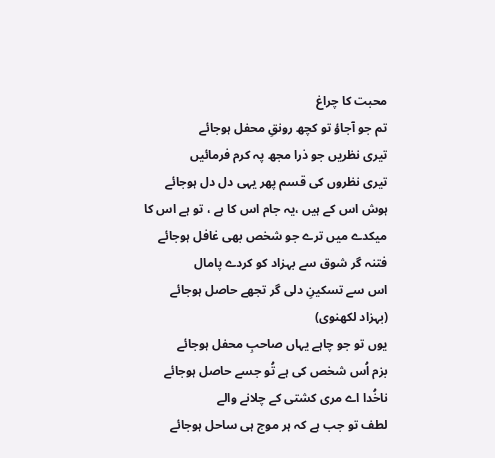محبت کا چراغ
تم جو آجاؤ تو کچھ رونقِ محفل ہوجائے
تیری نظریں جو ذرا مجھ پہ کرم فرمائیں
تیری نظروں کی قسم پھر یہی دل دل ہوجائے
ہوش اس کے ہیں ،یہ جام اس کا ہے ، تو ہے اس کا
میکدے میں ترے جو شخص بھی غافل ہوجائے
فتنہ گر شوق سے بہزاد کو کردے پامال
اس سے تسکینِ دلی گر تجھے حاصل ہوجائے
(بہزاد لکھنوی)
یوں تو جو چاہے یہاں صاحبِ محفل ہوجائے
بزم اُس شخص کی ہے تُو جسے حاصل ہوجائے
ناخُدا اے مری کشتی کے چلانے والے
لطف تو جب ہے کہ ہر موج ہی ساحل ہوجائے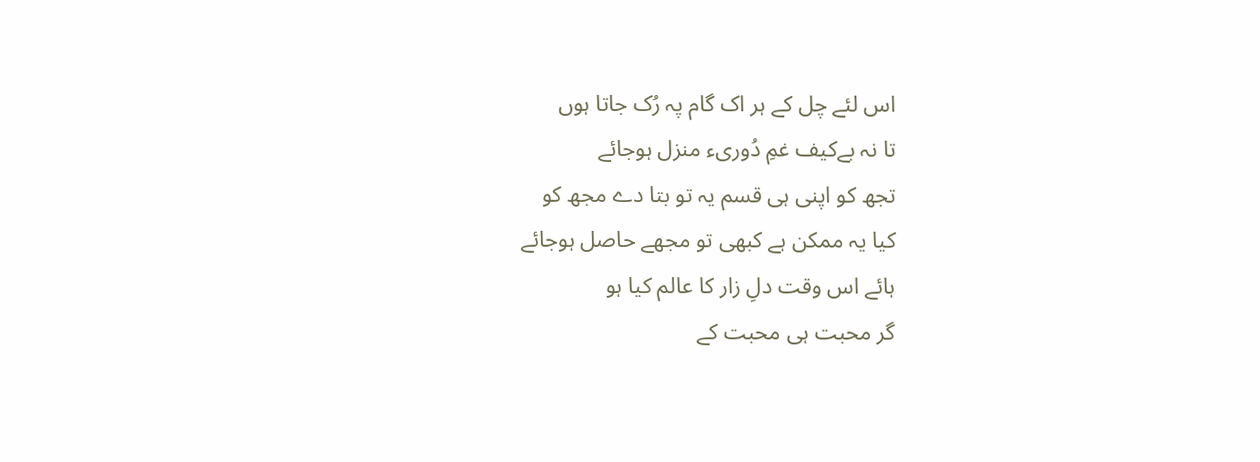اس لئے چل کے ہر اک گام پہ رُک جاتا ہوں
تا نہ بےکیف غمِ دُوریء منزل ہوجائے
تجھ کو اپنی ہی قسم یہ تو بتا دے مجھ کو
کیا یہ ممکن ہے کبھی تو مجھے حاصل ہوجائے
ہائے اس وقت دلِ زار کا عالم کیا ہو
گر محبت ہی محبت کے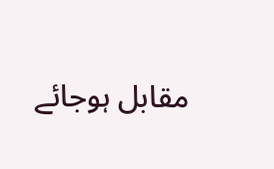مقابل ہوجائے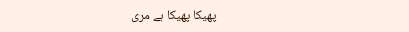پھیکا پھیکا ہے مری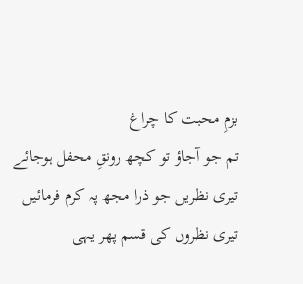بزمِ محبت کا چراغ
تم جو آجاؤ تو کچھ رونقِ محفل ہوجائے
تیری نظریں جو ذرا مجھ پہ کرم فرمائیں
تیری نظروں کی قسم پھر یہی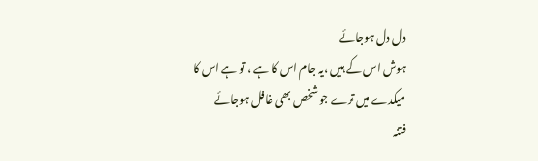دل دل ہوجائے
ہوش اس کے ہیں ،یہ جام اس کا ہے ، تو ہے اس کا
میکدے میں ترے جو شخص بھی غافل ہوجائے
فتنہ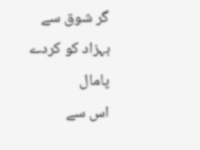گر شوق سے بہزاد کو کردے پامال
اس سے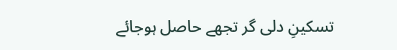تسکینِ دلی گر تجھے حاصل ہوجائے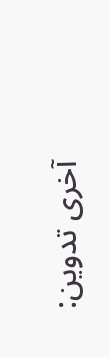آخری تدوین: